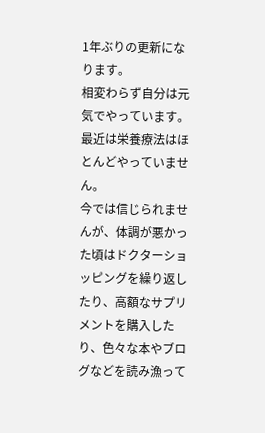1年ぶりの更新になります。
相変わらず自分は元気でやっています。
最近は栄養療法はほとんどやっていません。
今では信じられませんが、体調が悪かった頃はドクターショッピングを繰り返したり、高額なサプリメントを購入したり、色々な本やブログなどを読み漁って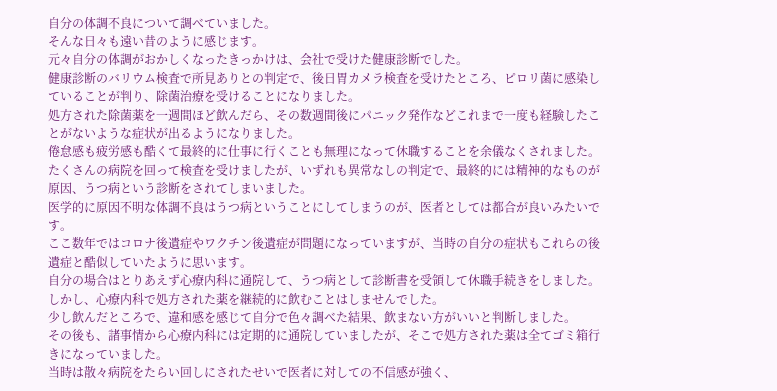自分の体調不良について調べていました。
そんな日々も遠い昔のように感じます。
元々自分の体調がおかしくなったきっかけは、会社で受けた健康診断でした。
健康診断のバリウム検査で所見ありとの判定で、後日胃カメラ検査を受けたところ、ピロリ菌に感染していることが判り、除菌治療を受けることになりました。
処方された除菌薬を一週間ほど飲んだら、その数週間後にパニック発作などこれまで一度も経験したことがないような症状が出るようになりました。
倦怠感も疲労感も酷くて最終的に仕事に行くことも無理になって休職することを余儀なくされました。
たくさんの病院を回って検査を受けましたが、いずれも異常なしの判定で、最終的には精神的なものが原因、うつ病という診断をされてしまいました。
医学的に原因不明な体調不良はうつ病ということにしてしまうのが、医者としては都合が良いみたいです。
ここ数年ではコロナ後遺症やワクチン後遺症が問題になっていますが、当時の自分の症状もこれらの後遺症と酷似していたように思います。
自分の場合はとりあえず心療内科に通院して、うつ病として診断書を受領して休職手続きをしました。
しかし、心療内科で処方された薬を継続的に飲むことはしませんでした。
少し飲んだところで、違和感を感じて自分で色々調べた結果、飲まない方がいいと判断しました。
その後も、諸事情から心療内科には定期的に通院していましたが、そこで処方された薬は全てゴミ箱行きになっていました。
当時は散々病院をたらい回しにされたせいで医者に対しての不信感が強く、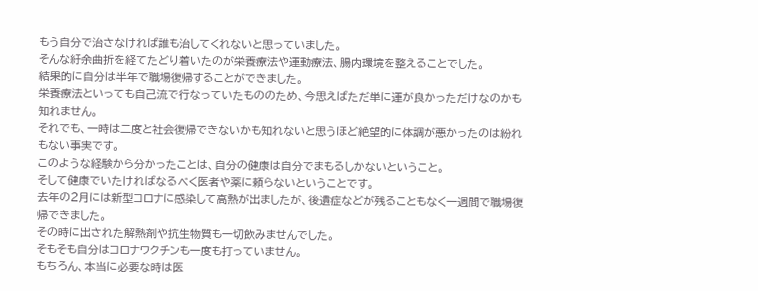もう自分で治さなければ誰も治してくれないと思っていました。
そんな紆余曲折を経てたどり着いたのが栄養療法や運動療法、腸内環境を整えることでした。
結果的に自分は半年で職場復帰することができました。
栄養療法といっても自己流で行なっていたもののため、今思えばただ単に運が良かっただけなのかも知れません。
それでも、一時は二度と社会復帰できないかも知れないと思うほど絶望的に体調が悪かったのは紛れもない事実です。
このような経験から分かったことは、自分の健康は自分でまもるしかないということ。
そして健康でいたければなるべく医者や薬に頼らないということです。
去年の2月には新型コロナに感染して高熱が出ましたが、後遺症などが残ることもなく一週間で職場復帰できました。
その時に出された解熱剤や抗生物質も一切飲みませんでした。
そもそも自分はコロナワクチンも一度も打っていません。
もちろん、本当に必要な時は医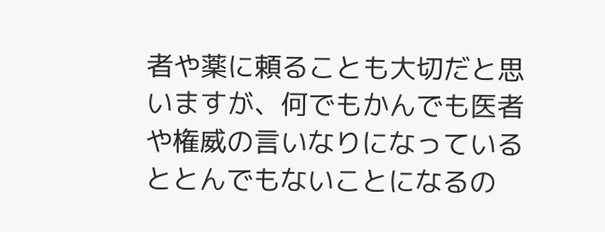者や薬に頼ることも大切だと思いますが、何でもかんでも医者や権威の言いなりになっているととんでもないことになるの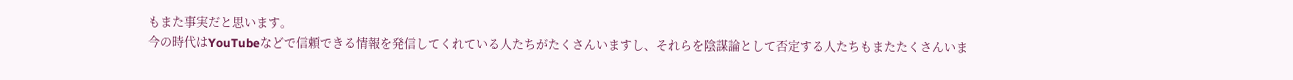もまた事実だと思います。
今の時代はYouTubeなどで信頼できる情報を発信してくれている人たちがたくさんいますし、それらを陰謀論として否定する人たちもまたたくさんいま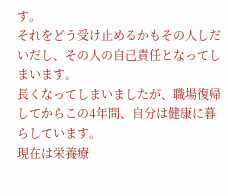す。
それをどう受け止めるかもその人しだいだし、その人の自己責任となってしまいます。
長くなってしまいましたが、職場復帰してからこの4年間、自分は健康に暮らしています。
現在は栄養療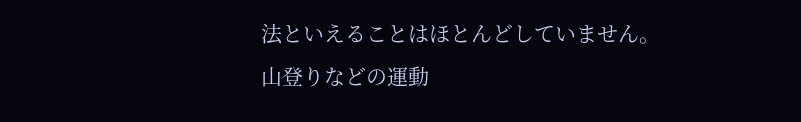法といえることはほとんどしていません。
山登りなどの運動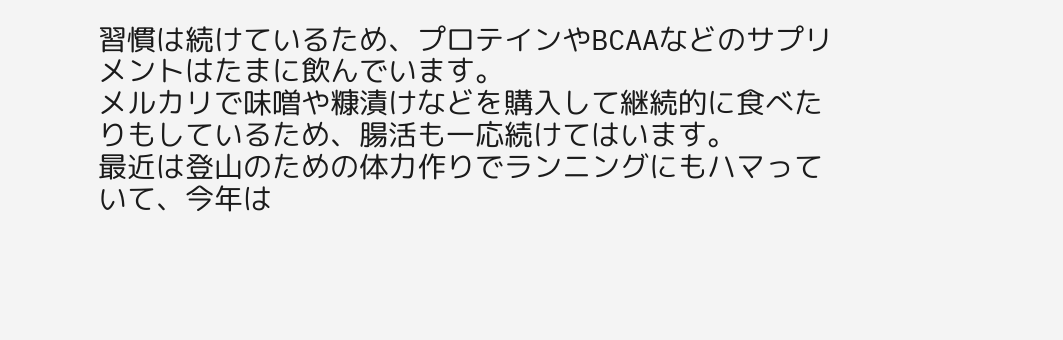習慣は続けているため、プロテインやBCAAなどのサプリメントはたまに飲んでいます。
メルカリで味噌や糠漬けなどを購入して継続的に食べたりもしているため、腸活も一応続けてはいます。
最近は登山のための体力作りでランニングにもハマっていて、今年は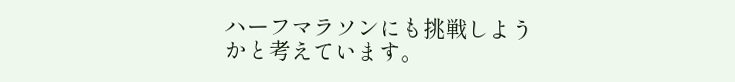ハーフマラソンにも挑戦しようかと考えています。